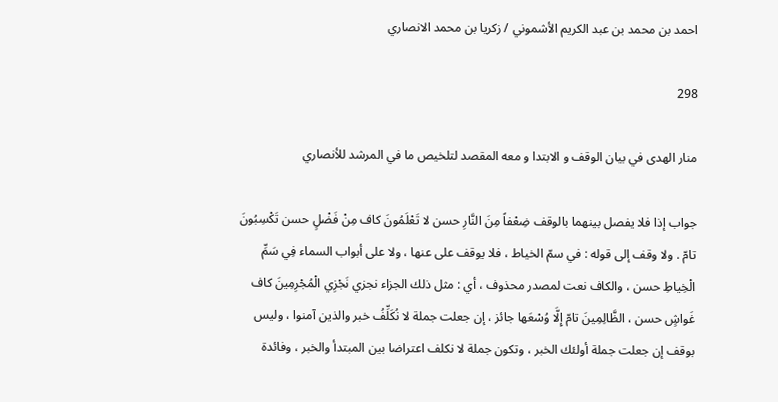احمد بن محمد بن عبد الكريم الأشموني / زكريا بن محمد الانصاري

298

منار الهدى في بيان الوقف و الابتدا و معه المقصد لتلخيص ما في المرشد للأنصاري

جواب إذا فلا يفصل بينهما بالوقف ضِعْفاً مِنَ النَّارِ حسن لا تَعْلَمُونَ كاف مِنْ فَضْلٍ حسن تَكْسِبُونَ تامّ . ولا وقف إلى قوله : في سمّ الخياط ، فلا يوقف على عنها ، ولا على أبواب السماء فِي سَمِّ الْخِياطِ حسن ، والكاف نعت لمصدر محذوف ، أي : مثل ذلك الجزاء نجزي نَجْزِي الْمُجْرِمِينَ كاف غَواشٍ حسن ، الظَّالِمِينَ تامّ إِلَّا وُسْعَها جائز ، إن جعلت جملة لا نُكَلِّفُ خبر والذين آمنوا ، وليس بوقف إن جعلت جملة أولئك الخبر ، وتكون جملة لا نكلف اعتراضا بين المبتدأ والخبر ، وفائدة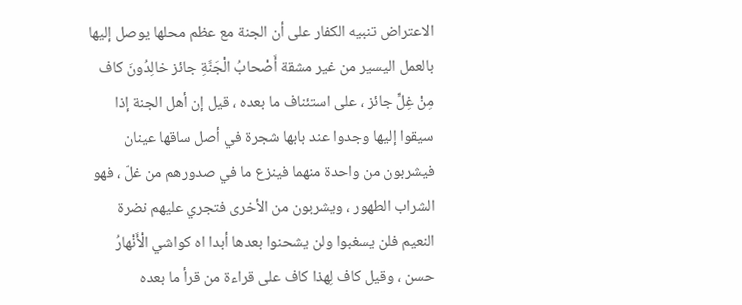الاعتراض تنبيه الكفار على أن الجنة مع عظم محلها يوصل إليها بالعمل اليسير من غير مشقة أَصْحابُ الْجَنَّةِ جائز خالِدُونَ كاف مِنْ غِلٍّ جائز ، على استئناف ما بعده ، قيل إن أهل الجنة إذا سيقوا إليها وجدوا عند بابها شجرة في أصل ساقها عينان فيشربون من واحدة منهما فينزع ما في صدورهم من غلّ ، فهو الشراب الطهور ، ويشربون من الأخرى فتجري عليهم نضرة النعيم فلن يسغبوا ولن يشحنوا بعدها أبدا اه كواشي الْأَنْهارُ حسن ، وقيل كاف لِهذا كاف على قراءة من قرأ ما بعده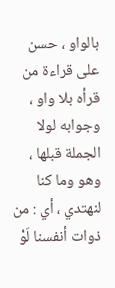بالواو ، حسن على قراءة من قرأه بلا واو ، وجوابه لولا الجملة قبلها ، وهو وما كنا لنهتدي ، أي : من ذوات أنفسنا لَوْ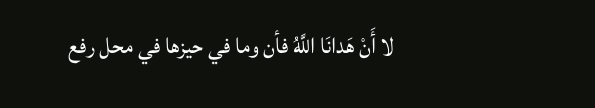لا أَنْ هَدانَا اللَّهُ فأن وما في حيزها في محل رفع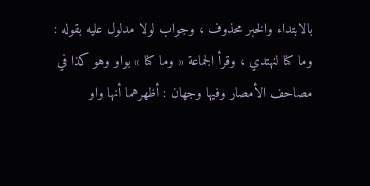بالابتداء والخبر محذوف ، وجواب لولا مدلول عليه بقوله : وما كنا لنهتدي ، وقرأ الجماعة « وما كنا » بواو وهو كذا في مصاحف الأمصار وفيها وجهان : أظهرهما أنها واو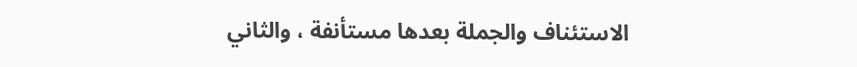الاستئناف والجملة بعدها مستأنفة ، والثاني